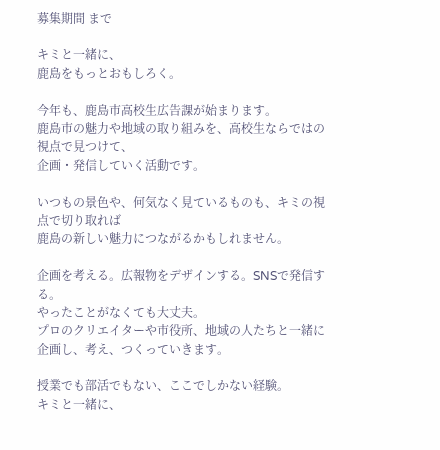募集期間 まで

キミと一緒に、
鹿島をもっとおもしろく。

今年も、鹿島市高校生広告課が始まります。
鹿島市の魅力や地域の取り組みを、高校生ならではの視点で見つけて、
企画・発信していく活動です。

いつもの景色や、何気なく見ているものも、キミの視点で切り取れば
鹿島の新しい魅力につながるかもしれません。

企画を考える。広報物をデザインする。SNSで発信する。
やったことがなくても大丈夫。
プロのクリエイターや市役所、地域の人たちと一緒に企画し、考え、つくっていきます。

授業でも部活でもない、ここでしかない経験。
キミと一緒に、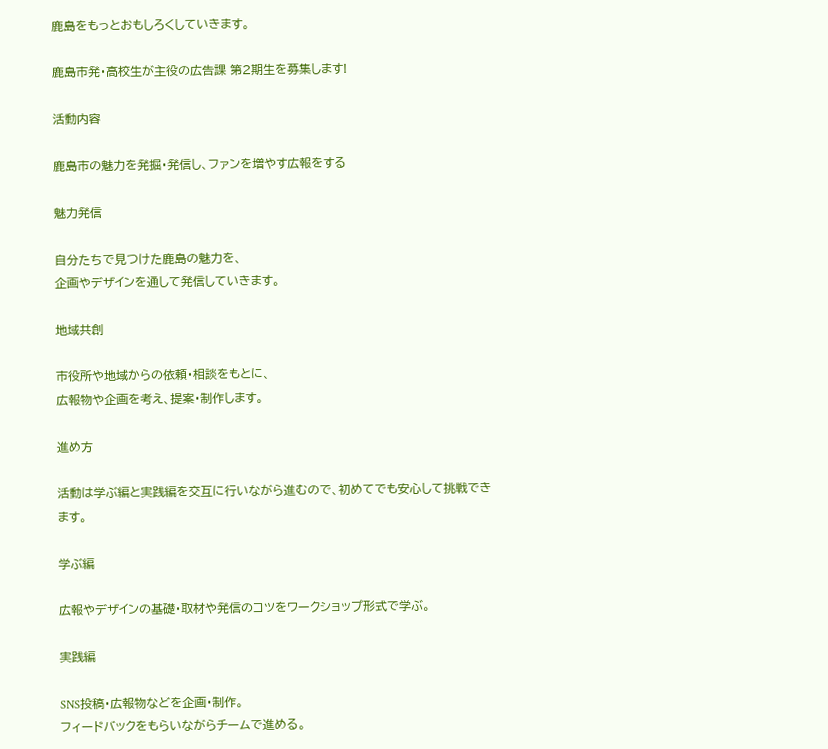鹿島をもっとおもしろくしていきます。

鹿島市発・高校生が主役の広告課 第2期生を募集します!

活動内容

鹿島市の魅力を発掘・発信し、ファンを増やす広報をする

魅力発信

自分たちで見つけた鹿島の魅力を、
企画やデザインを通して発信していきます。

地域共創

市役所や地域からの依頼・相談をもとに、
広報物や企画を考え、提案・制作します。

進め方

活動は学ぶ編と実践編を交互に行いながら進むので、初めてでも安心して挑戦できます。

学ぶ編

広報やデザインの基礎・取材や発信のコツをワークショップ形式で学ぶ。

実践編

SNS投稿・広報物などを企画・制作。
フィードバックをもらいながらチームで進める。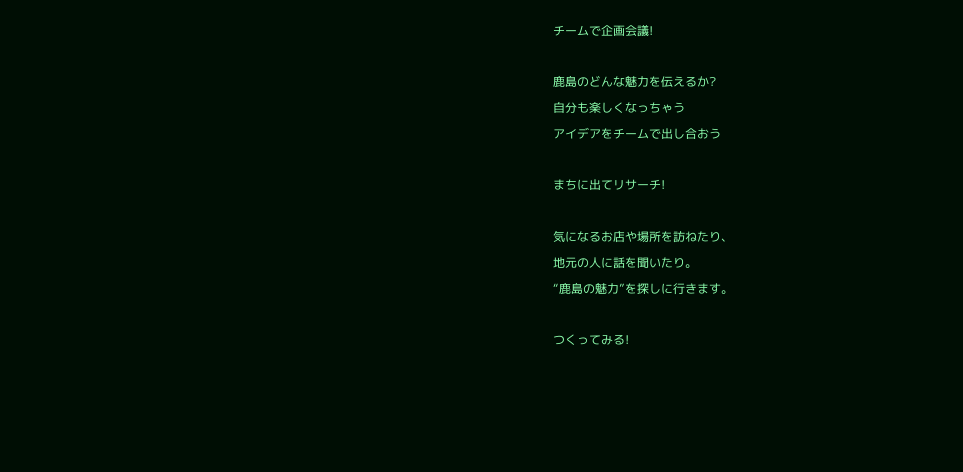チームで企画会議!

鹿島のどんな魅力を伝えるか?
自分も楽しくなっちゃう
アイデアをチームで出し合おう

まちに出てリサーチ!

気になるお店や場所を訪ねたり、
地元の人に話を聞いたり。
“鹿島の魅力”を探しに行きます。

つくってみる!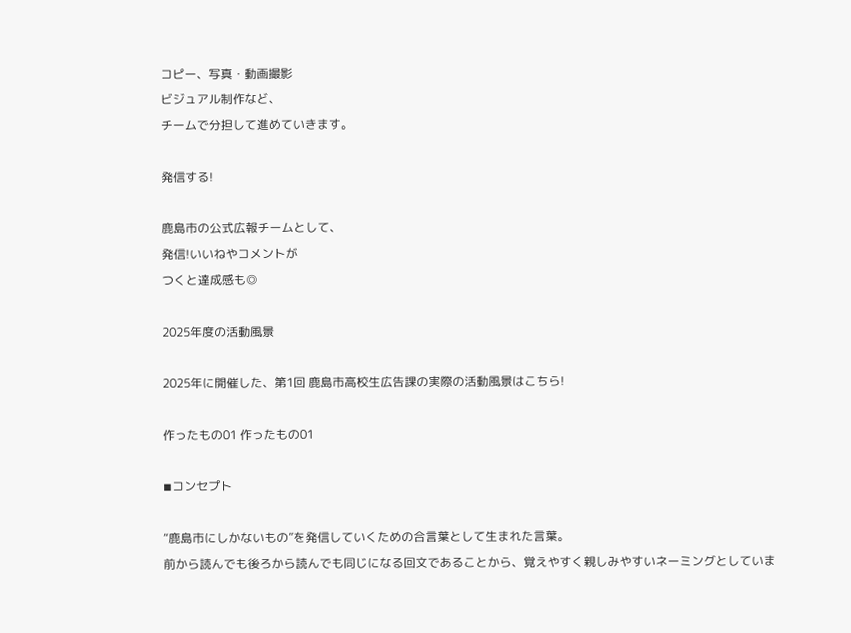コピー、写真・動画撮影
ビジュアル制作など、
チームで分担して進めていきます。

発信する!

鹿島市の公式広報チームとして、
発信!いいねやコメントが
つくと達成感も◎

2025年度の活動風景

2025年に開催した、第1回 鹿島市高校生広告課の実際の活動風景はこちら!

作ったもの01 作ったもの01

◾コンセプト

“鹿島市にしかないもの”を発信していくための合言葉として生まれた言葉。
前から読んでも後ろから読んでも同じになる回文であることから、覚えやすく親しみやすいネーミングとしていま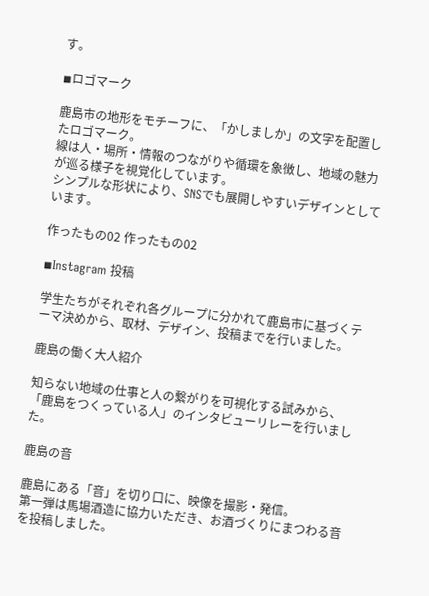す。

◾ロゴマーク

鹿島市の地形をモチーフに、「かしましか」の文字を配置したロゴマーク。
線は人・場所・情報のつながりや循環を象徴し、地域の魅力が巡る様子を視覚化しています。
シンプルな形状により、SNSでも展開しやすいデザインとしています。

作ったもの02 作ったもの02

◾Instagram 投稿

学生たちがそれぞれ各グループに分かれて鹿島市に基づくテーマ決めから、取材、デザイン、投稿までを行いました。

鹿島の働く大人紹介

知らない地域の仕事と人の繋がりを可視化する試みから、「鹿島をつくっている人」のインタビューリレーを行いました。

鹿島の音

鹿島にある「音」を切り口に、映像を撮影・発信。
第一弾は馬場酒造に協力いただき、お酒づくりにまつわる音を投稿しました。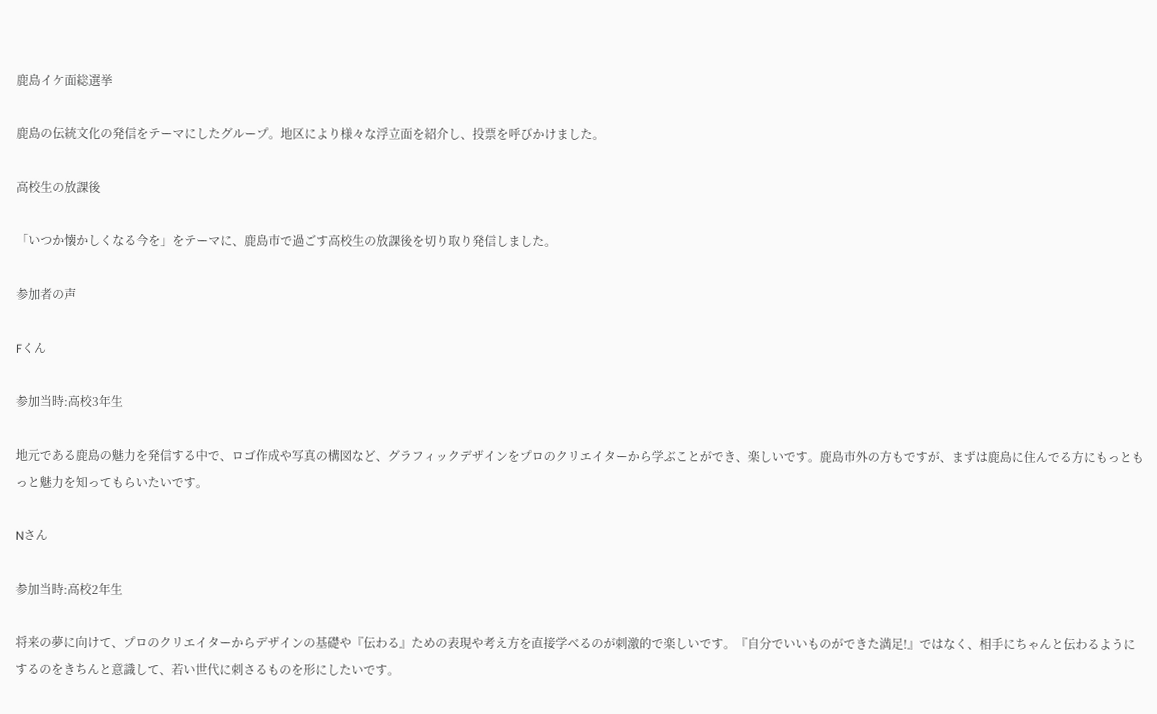鹿島イケ面総選挙

鹿島の伝統文化の発信をテーマにしたグループ。地区により様々な浮立面を紹介し、投票を呼びかけました。

高校生の放課後

「いつか懐かしくなる今を」をテーマに、鹿島市で過ごす高校生の放課後を切り取り発信しました。

参加者の声

Fくん

参加当時:高校3年生

地元である鹿島の魅力を発信する中で、ロゴ作成や写真の構図など、グラフィックデザインをプロのクリエイターから学ぶことができ、楽しいです。鹿島市外の方もですが、まずは鹿島に住んでる方にもっともっと魅力を知ってもらいたいです。

Nさん

参加当時:高校2年生

将来の夢に向けて、プロのクリエイターからデザインの基礎や『伝わる』ための表現や考え方を直接学べるのが刺激的で楽しいです。『自分でいいものができた満足!』ではなく、相手にちゃんと伝わるようにするのをきちんと意識して、若い世代に刺さるものを形にしたいです。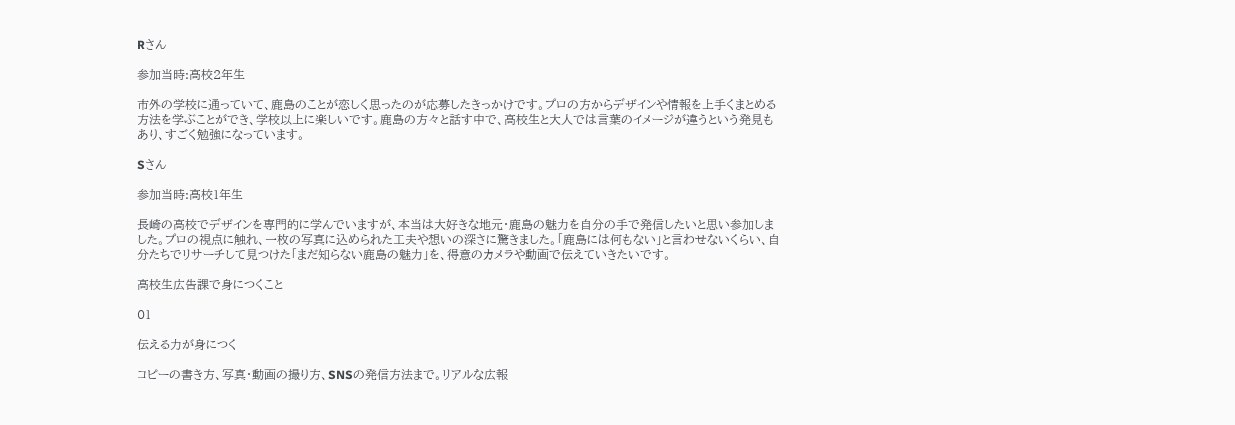Rさん

参加当時:高校2年生

市外の学校に通っていて、鹿島のことが恋しく思ったのが応募したきっかけです。プロの方からデザインや情報を上手くまとめる方法を学ぶことができ、学校以上に楽しいです。鹿島の方々と話す中で、高校生と大人では言葉のイメージが違うという発見もあり、すごく勉強になっています。

Sさん

参加当時:高校1年生

長崎の高校でデザインを専門的に学んでいますが、本当は大好きな地元・鹿島の魅力を自分の手で発信したいと思い参加しました。プロの視点に触れ、一枚の写真に込められた工夫や想いの深さに驚きました。「鹿島には何もない」と言わせないくらい、自分たちでリサーチして見つけた「まだ知らない鹿島の魅力」を、得意のカメラや動画で伝えていきたいです。

高校生広告課で身につくこと

01

伝える力が身につく

コピーの書き方、写真・動画の撮り方、SNSの発信方法まで。リアルな広報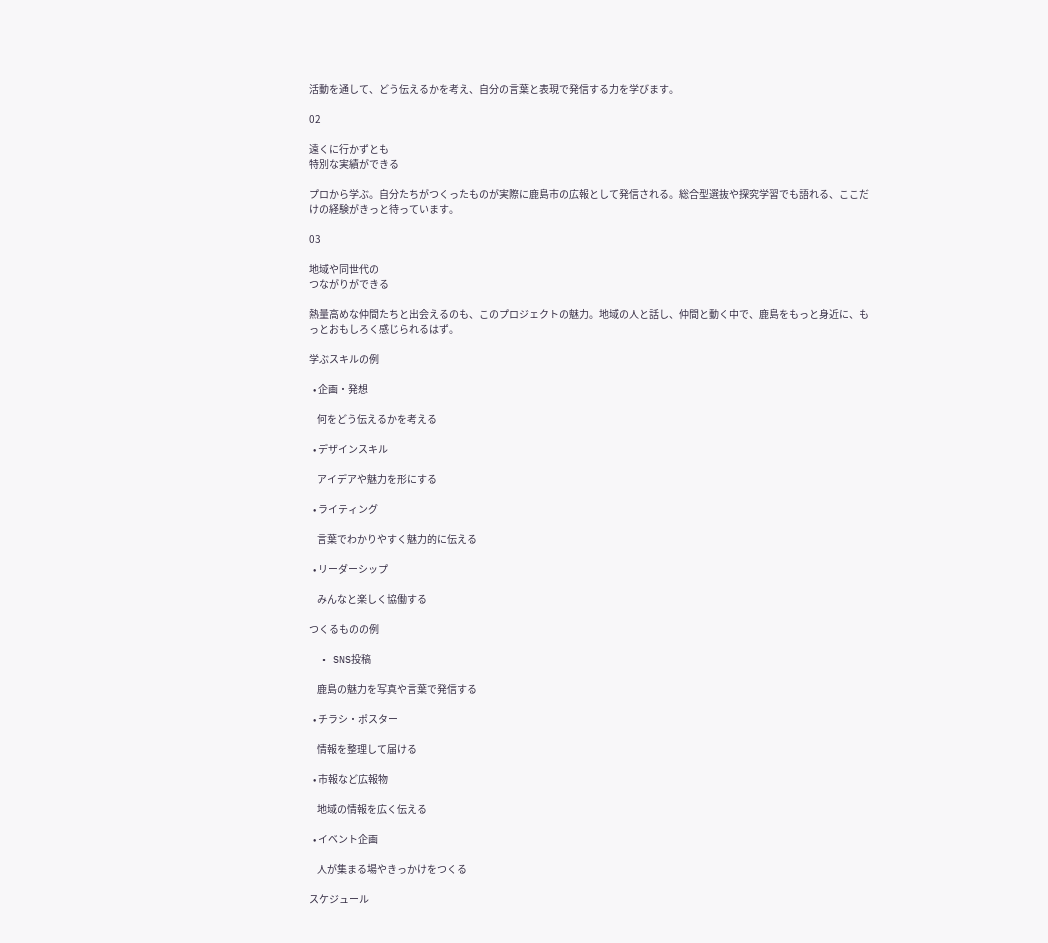活動を通して、どう伝えるかを考え、自分の言葉と表現で発信する力を学びます。

02

遠くに行かずとも
特別な実績ができる

プロから学ぶ。自分たちがつくったものが実際に鹿島市の広報として発信される。総合型選抜や探究学習でも語れる、ここだけの経験がきっと待っています。

03

地域や同世代の
つながりができる

熱量高めな仲間たちと出会えるのも、このプロジェクトの魅力。地域の人と話し、仲間と動く中で、鹿島をもっと身近に、もっとおもしろく感じられるはず。

学ぶスキルの例

  • 企画・発想

    何をどう伝えるかを考える

  • デザインスキル

    アイデアや魅力を形にする

  • ライティング

    言葉でわかりやすく魅力的に伝える

  • リーダーシップ

    みんなと楽しく協働する

つくるものの例

  • SNS投稿

    鹿島の魅力を写真や言葉で発信する

  • チラシ・ポスター

    情報を整理して届ける

  • 市報など広報物

    地域の情報を広く伝える

  • イベント企画

    人が集まる場やきっかけをつくる

スケジュール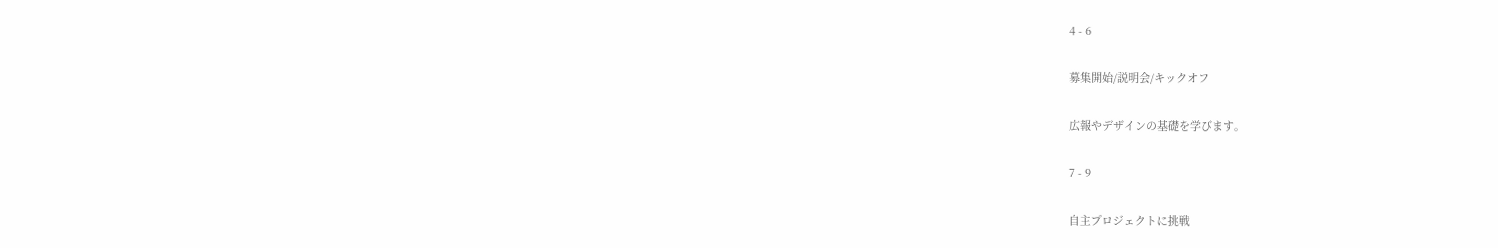4 - 6

募集開始/説明会/キックオフ

広報やデザインの基礎を学びます。

7 - 9

自主プロジェクトに挑戦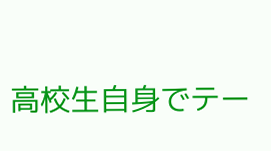高校生自身でテー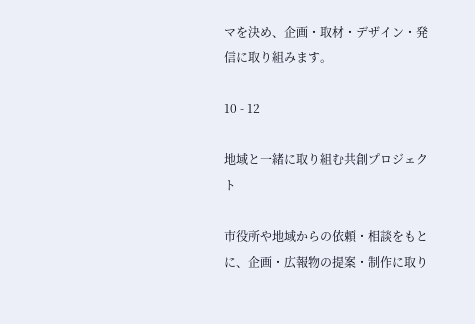マを決め、企画・取材・デザイン・発信に取り組みます。

10 - 12

地域と一緒に取り組む共創プロジェクト

市役所や地域からの依頼・相談をもとに、企画・広報物の提案・制作に取り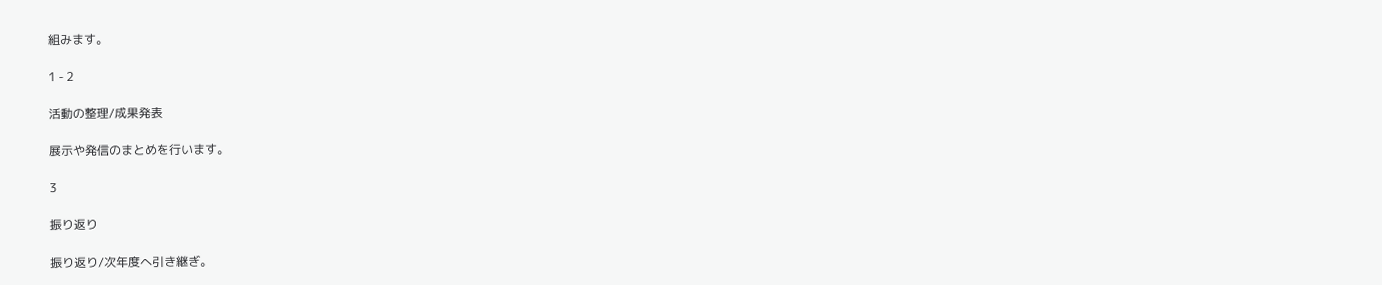組みます。

1 - 2

活動の整理/成果発表

展示や発信のまとめを行います。

3

振り返り

振り返り/次年度へ引き継ぎ。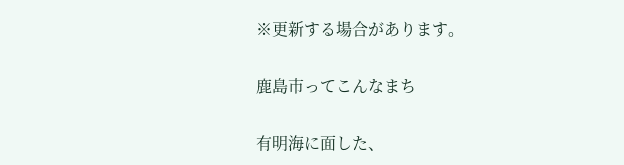※更新する場合があります。

鹿島市ってこんなまち

有明海に面した、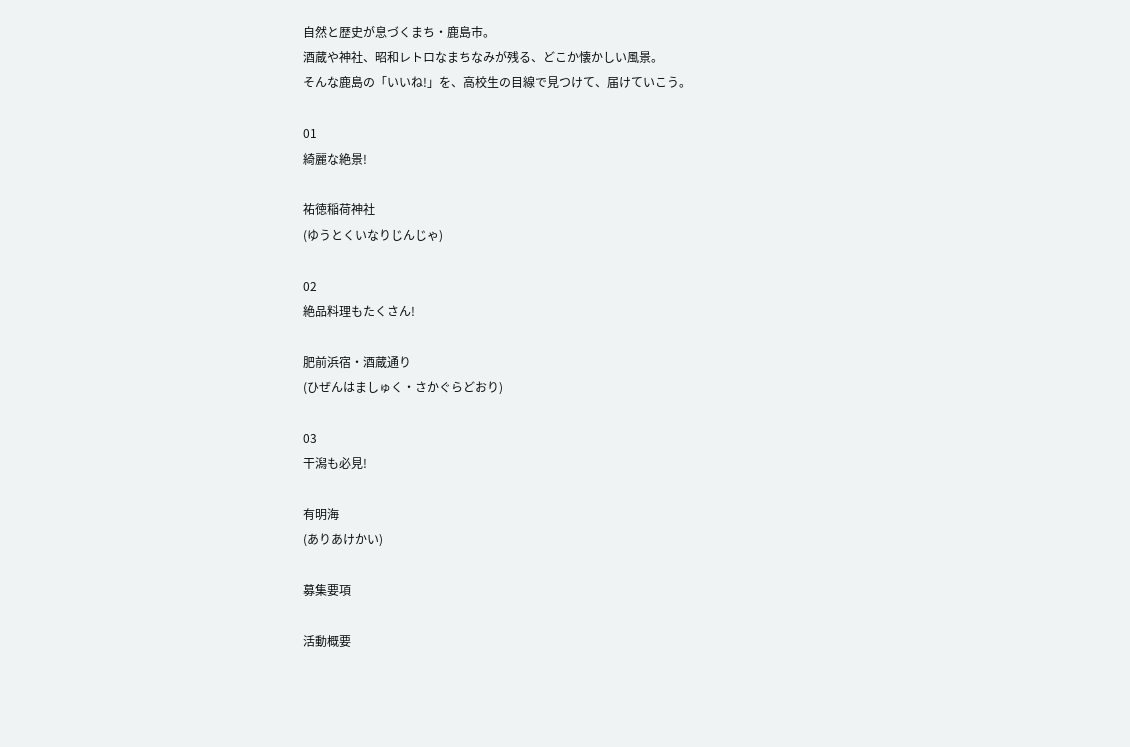自然と歴史が息づくまち・鹿島市。
酒蔵や神社、昭和レトロなまちなみが残る、どこか懐かしい風景。
そんな鹿島の「いいね!」を、高校生の目線で見つけて、届けていこう。

01
綺麗な絶景!

祐徳稲荷神社
(ゆうとくいなりじんじゃ)

02
絶品料理もたくさん!

肥前浜宿・酒蔵通り
(ひぜんはましゅく・さかぐらどおり)

03
干潟も必見!

有明海
(ありあけかい)

募集要項

活動概要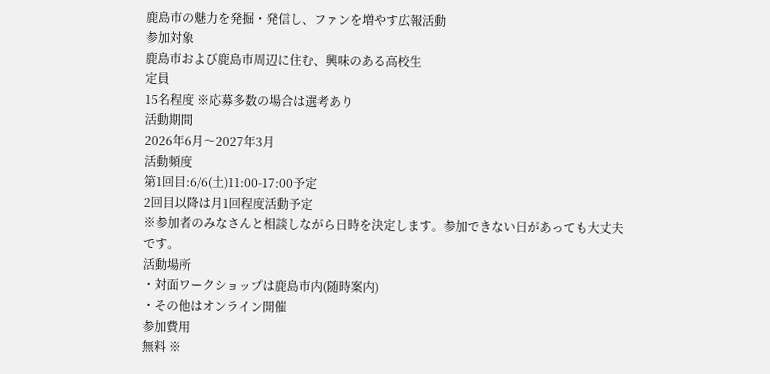鹿島市の魅力を発掘・発信し、ファンを増やす広報活動
参加対象
鹿島市および鹿島市周辺に住む、興味のある高校生
定員
15名程度 ※応募多数の場合は選考あり
活動期間
2026年6月〜2027年3月
活動頻度
第1回目:6/6(土)11:00-17:00予定
2回目以降は月1回程度活動予定
※参加者のみなさんと相談しながら日時を決定します。参加できない日があっても大丈夫です。
活動場所
・対面ワークショップは鹿島市内(随時案内)
・その他はオンライン開催
参加費用
無料 ※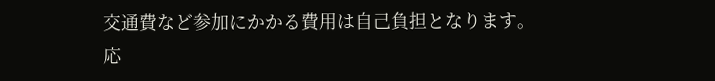交通費など参加にかかる費用は自己負担となります。
応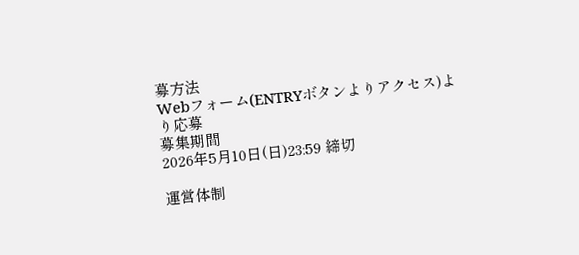募方法
Webフォーム(ENTRYボタンよりアクセス)より応募
募集期間
2026年5月10日(日)23:59 締切

運営体制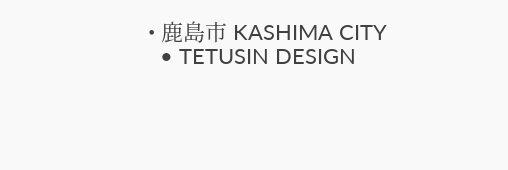• 鹿島市 KASHIMA CITY
  • TETUSIN DESIGN